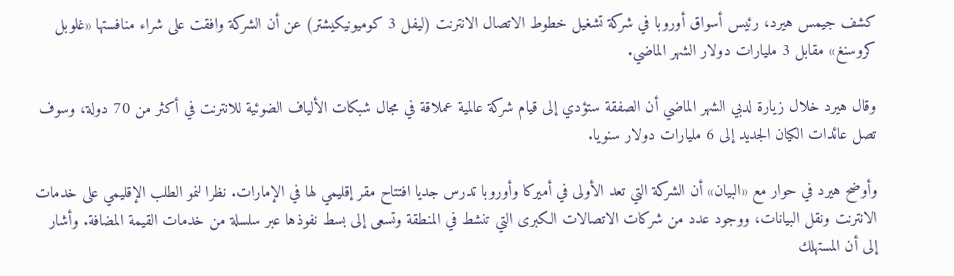كشف جيمس هيرد، رئيس أسواق أوروبا في شركة تشغيل خطوط الاتصال الانترنت (ليفل 3 كوميونيكيشتر) عن أن الشركة وافقت على شراء منافستها «غلوبل كروسنغ» مقابل 3 مليارات دولار الشهر الماضي.

وقال هيرد خلال زيارة لدبي الشهر الماضي أن الصفقة ستؤدي إلى قيام شركة عالمية عملاقة في مجال شبكات الألياف الضوئية للانترنت في أكثر من 70 دولة، وسوف تصل عائدات الكيان الجديد إلى 6 مليارات دولار سنويا.

وأوضح هيرد في حوار مع «البيان» أن الشركة التي تعد الأولى في أميركا وأوروبا تدرس جديا افتتاح مقر إقليمي لها في الإمارات. نظرا لنمو الطلب الإقليمي على خدمات الانترنت ونقل البيانات، ووجود عدد من شركات الاتصالات الكبرى التي تنشط في المنطقة وتسعى إلى بسط نفوذها عبر سلسلة من خدمات القيمة المضافة. وأشار إلى أن المستهلك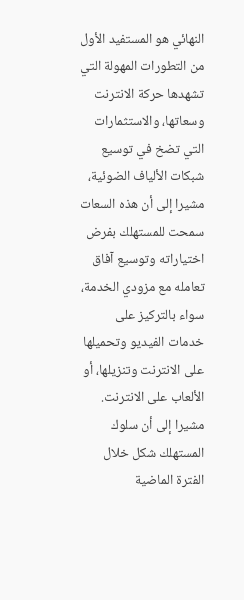النهائي هو المستفيد الأول من التطورات المهولة التي تشهدها حركة الانترنت وسعاتها، والاستثمارات التي تضخ في توسيع شبكات الألياف الضوئية، مشيرا إلى أن هذه السعات سمحت للمستهلك بفرض اختياراته وتوسيع آفاق تعامله مع مزودي الخدمة، سواء بالتركيز على خدمات الفيديو وتحميلها على الانترنت وتنزيلها، أو الألعاب على الانترنت. مشيرا إلى أن سلوك المستهلك شكل خلال الفترة الماضية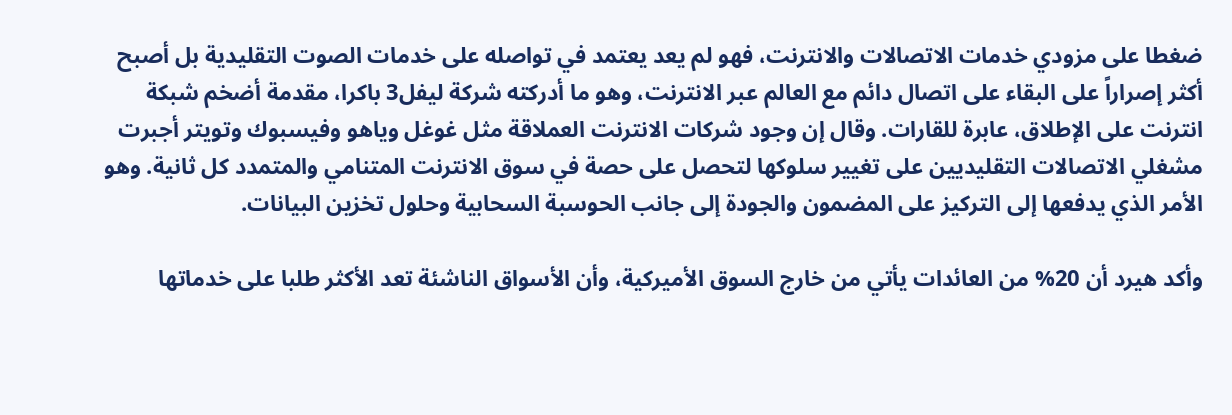ضغطا على مزودي خدمات الاتصالات والانترنت، فهو لم يعد يعتمد في تواصله على خدمات الصوت التقليدية بل أصبح أكثر إصراراً على البقاء على اتصال دائم مع العالم عبر الانترنت، وهو ما أدركته شركة ليفل3 باكرا، مقدمة أضخم شبكة انترنت على الإطلاق، عابرة للقارات. وقال إن وجود شركات الانترنت العملاقة مثل غوغل وياهو وفيسبوك وتويتر أجبرت مشغلي الاتصالات التقليديين على تغيير سلوكها لتحصل على حصة في سوق الانترنت المتنامي والمتمدد كل ثانية. وهو الأمر الذي يدفعها إلى التركيز على المضمون والجودة إلى جانب الحوسبة السحابية وحلول تخزين البيانات.

وأكد هيرد أن 20% من العائدات يأتي من خارج السوق الأميركية، وأن الأسواق الناشئة تعد الأكثر طلبا على خدماتها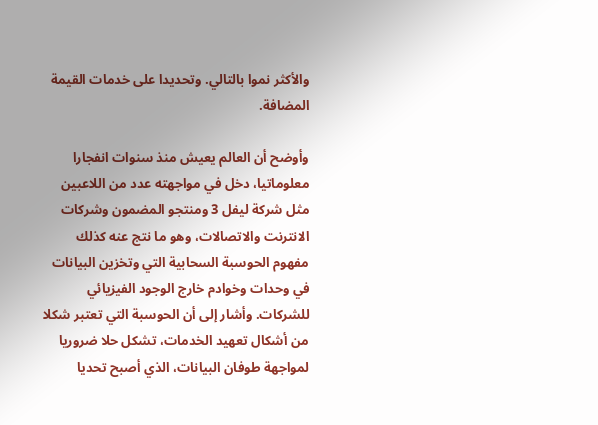والأكثر نموا بالتالي. وتحديدا على خدمات القيمة المضافة.

وأوضح أن العالم يعيش منذ سنوات انفجارا معلوماتيا، دخل في مواجهته عدد من اللاعبين مثل شركة ليفل 3 ومنتجو المضمون وشركات الانترنت والاتصالات، وهو ما نتج عنه كذلك مفهوم الحوسبة السحابية التي وتخزين البيانات في وحدات وخوادم خارج الوجود الفيزيائي للشركات. وأشار إلى أن الحوسبة التي تعتبر شكلا من أشكال تعهيد الخدمات، تشكل حلا ضروريا لمواجهة طوفان البيانات، الذي أصبح تحديا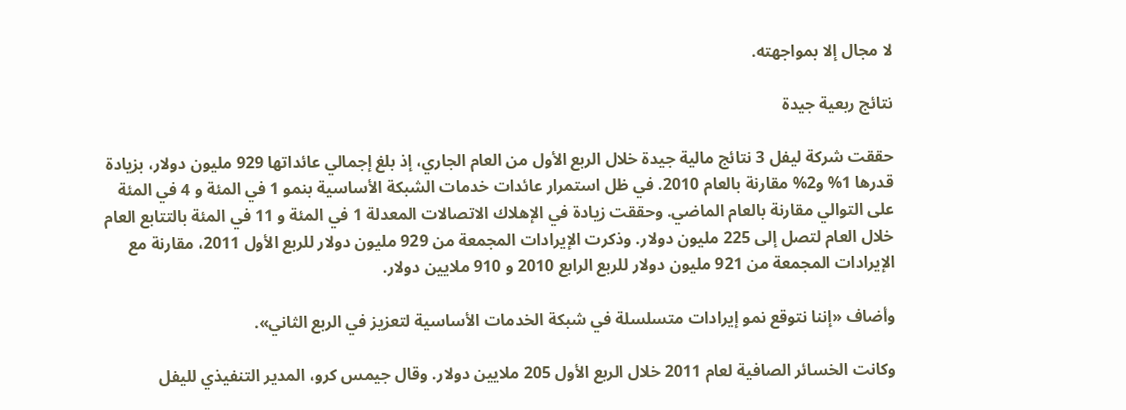لا مجال إلا بمواجهته.

نتائج ربعية جيدة

حققت شركة ليفل 3 نتائج مالية جيدة خلال الربع الأول من العام الجاري، إذ بلغ إجمالي عائداتها 929 مليون دولار، بزيادة قدرها 1% و2% مقارنة بالعام 2010. في ظل استمرار عائدات خدمات الشبكة الأساسية بنمو 1 في المئة و 4 في المئة على التوالي مقارنة بالعام الماضي. وحققت زيادة في الإهلاك الاتصالات المعدلة 1 في المئة و 11 في المئة بالتتابع العام خلال العام لتصل إلى 225 مليون دولار. وذكرت الإيرادات المجمعة من 929 مليون دولار للربع الأول 2011، مقارنة مع الإيرادات المجمعة من 921 مليون دولار للربع الرابع 2010 و 910 ملايين دولار.

وأضاف «إننا نتوقع نمو إيرادات متسلسلة في شبكة الخدمات الأساسية لتعزيز في الربع الثاني».

وكانت الخسائر الصافية لعام 2011 خلال الربع الأول 205 ملايين دولار. وقال جيمس كرو، المدير التنفيذي لليفل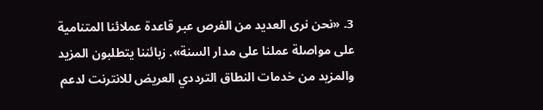3. «نحن نرى العديد من الفرص عبر قاعدة عملائنا المتنامية على مواصلة عملنا على مدار السنة». زبائننا يتطلبون المزيد والمزيد من خدمات النطاق الترددي العريض للانترنت لدعم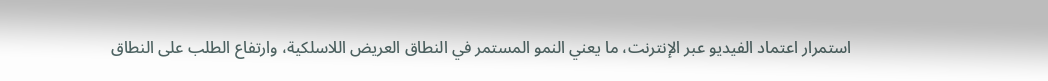استمرار اعتماد الفيديو عبر الإنترنت، ما يعني النمو المستمر في النطاق العريض اللاسلكية، وارتفاع الطلب على النطاق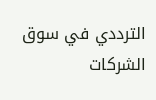الترددي في سوق الشركات